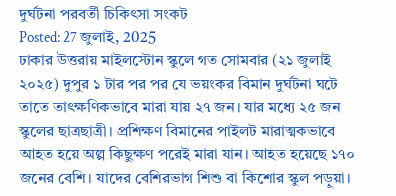দুর্ঘটনা পরবর্তী চিকিৎসা সংকট
Posted: 27 জুলাই, 2025
ঢাকার উত্তরায় মাইলস্টোন স্কুলে গত সোমবার (২১ জুলাই ২০২৫) দুপুর ১ টার পর পর যে ভয়ংকর বিমান দুর্ঘটনা ঘটে তাতে তাৎক্ষণিকভাবে মারা যায় ২৭ জন। যার মধ্যে ২৫ জন স্কুলের ছাত্রছাত্রী। প্রশিক্ষণ বিমানের পাইলট মারাত্মকভাবে আহত হয়ে অল্প কিছুক্ষণ পরেই মারা যান। আহত হয়েছে ১৭০ জনের বেশি। যাদের বেশিরভাগ শিশু বা কিশোর স্কুল পড়ুয়া।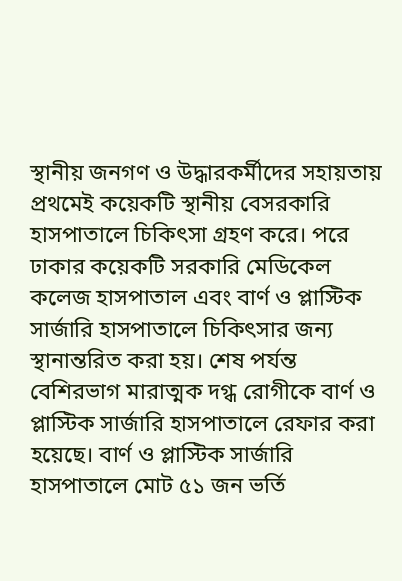স্থানীয় জনগণ ও উদ্ধারকর্মীদের সহায়তায় প্রথমেই কয়েকটি স্থানীয় বেসরকারি হাসপাতালে চিকিৎসা গ্রহণ করে। পরে ঢাকার কয়েকটি সরকারি মেডিকেল কলেজ হাসপাতাল এবং বার্ণ ও প্লাস্টিক সার্জারি হাসপাতালে চিকিৎসার জন্য স্থানান্তরিত করা হয়। শেষ পর্যন্ত বেশিরভাগ মারাত্মক দগ্ধ রোগীকে বার্ণ ও প্লাস্টিক সার্জারি হাসপাতালে রেফার করা হয়েছে। বার্ণ ও প্লাস্টিক সার্জারি হাসপাতালে মোট ৫১ জন ভর্তি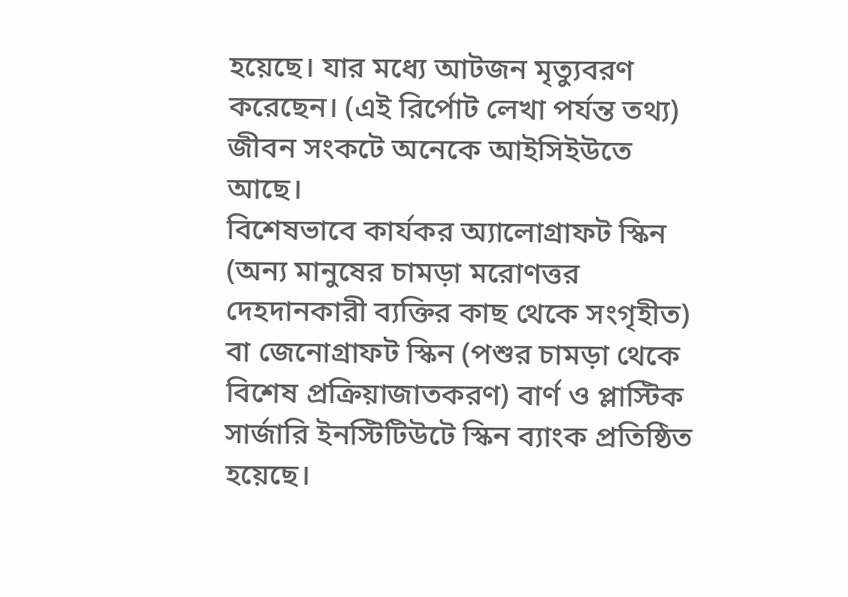হয়েছে। যার মধ্যে আটজন মৃত্যুবরণ করেছেন। (এই রির্পোট লেখা পর্যন্ত তথ্য) জীবন সংকটে অনেকে আইসিইউতে আছে।
বিশেষভাবে কার্যকর অ্যালোগ্রাফট স্কিন (অন্য মানুষের চামড়া মরোণত্তর দেহদানকারী ব্যক্তির কাছ থেকে সংগৃহীত) বা জেনোগ্রাফট স্কিন (পশুর চামড়া থেকে বিশেষ প্রক্রিয়াজাতকরণ) বার্ণ ও প্লাস্টিক সার্জারি ইনস্টিটিউটে স্কিন ব্যাংক প্রতিষ্ঠিত হয়েছে।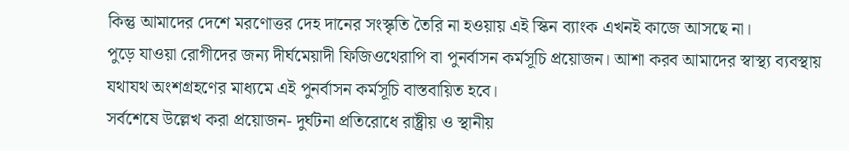কিন্তু আমাদের দেশে মরণোত্তর দেহ দানের সংস্কৃতি তৈরি না হওয়ায় এই স্কিন ব্যাংক এখনই কাজে আসছে না।
পুড়ে যাওয়া রোগীদের জন্য দীর্ঘমেয়াদী ফিজিওথেরাপি বা পুনর্বাসন কর্মসূচি প্রয়োজন। আশা করব আমাদের স্বাস্থ্য ব্যবস্থায় যথাযথ অংশগ্রহণের মাধ্যমে এই পুনর্বাসন কর্মসূচি বাস্তবায়িত হবে।
সর্বশেষে উল্লেখ করা প্রয়োজন- দুর্ঘটনা প্রতিরোধে রাষ্ট্রীয় ও স্থানীয়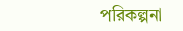পরিকল্পনা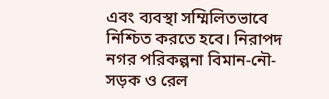এবং ব্যবস্থা সম্মিলিতভাবে নিশ্চিত করতে হবে। নিরাপদ নগর পরিকল্পনা বিমান-নৌ-সড়ক ও রেল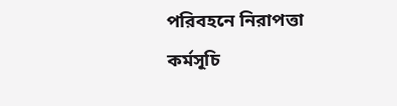পরিবহনে নিরাপত্তা কর্মসূচি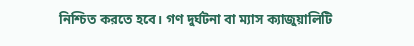নিশ্চিত করতে হবে। গণ দুর্ঘটনা বা ম্যাস ক্যাজুয়ালিটি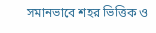সমানভাবে শহর ভিত্তিক ও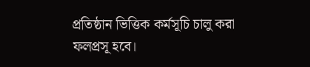প্রতিষ্ঠান ভিত্তিক কর্মসূচি চালু করা ফলপ্রসূ হবে।